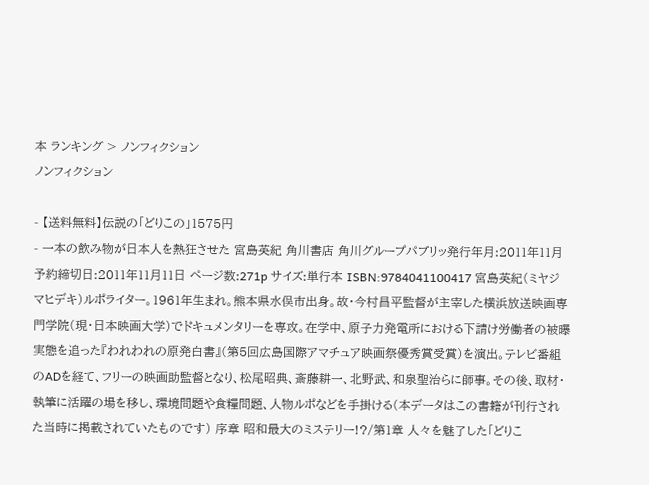本 ランキング > ノンフィクション
ノンフィクション

- 【送料無料】伝説の「どりこの」1575円
- 一本の飲み物が日本人を熱狂させた 宮島英紀 角川書店 角川グループパブリッ発行年月:2011年11月 予約締切日:2011年11月11日 ページ数:271p サイズ:単行本 ISBN:9784041100417 宮島英紀(ミヤジマヒデキ)ルポライター。1961年生まれ。熊本県水俣市出身。故・今村昌平監督が主宰した横浜放送映画専門学院(現・日本映画大学)でドキュメンタリーを専攻。在学中、原子力発電所における下請け労働者の被曝実態を追った『われわれの原発白書』(第5回広島国際アマチュア映画祭優秀賞受賞)を演出。テレビ番組のADを経て、フリーの映画助監督となり、松尾昭典、斎藤耕一、北野武、和泉聖治らに師事。その後、取材・執筆に活躍の場を移し、環境問題や食糧問題、人物ルポなどを手掛ける(本データはこの書籍が刊行された当時に掲載されていたものです) 序章 昭和最大のミステリー!?/第1章 人々を魅了した「どりこ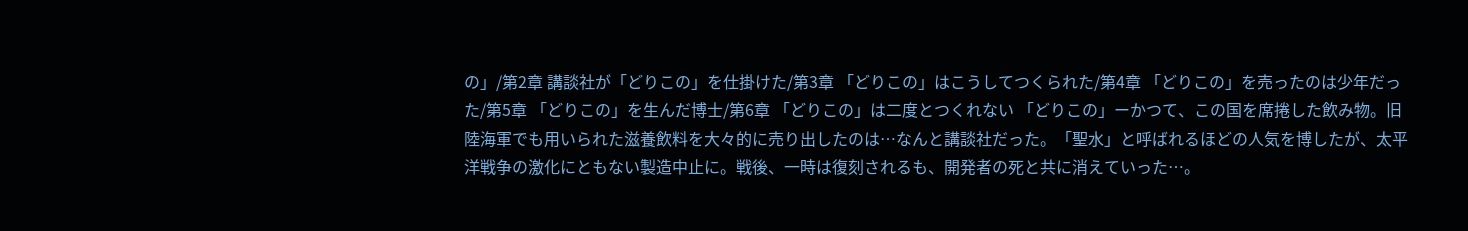の」/第2章 講談社が「どりこの」を仕掛けた/第3章 「どりこの」はこうしてつくられた/第4章 「どりこの」を売ったのは少年だった/第5章 「どりこの」を生んだ博士/第6章 「どりこの」は二度とつくれない 「どりこの」ーかつて、この国を席捲した飲み物。旧陸海軍でも用いられた滋養飲料を大々的に売り出したのは…なんと講談社だった。「聖水」と呼ばれるほどの人気を博したが、太平洋戦争の激化にともない製造中止に。戦後、一時は復刻されるも、開発者の死と共に消えていった…。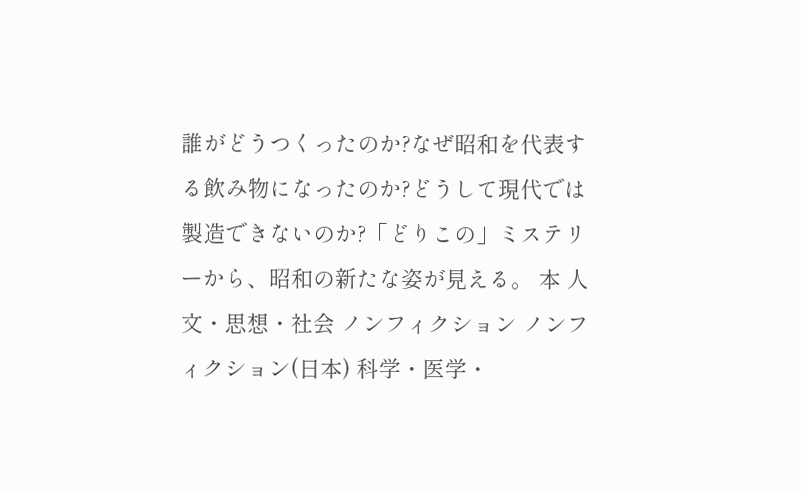誰がどうつくったのか?なぜ昭和を代表する飲み物になったのか?どうして現代では製造できないのか?「どりこの」ミステリーから、昭和の新たな姿が見える。 本 人文・思想・社会 ノンフィクション ノンフィクション(日本) 科学・医学・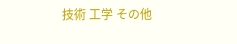技術 工学 その他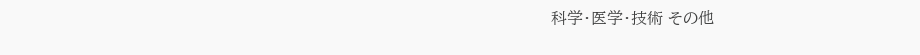科学・医学・技術 その他